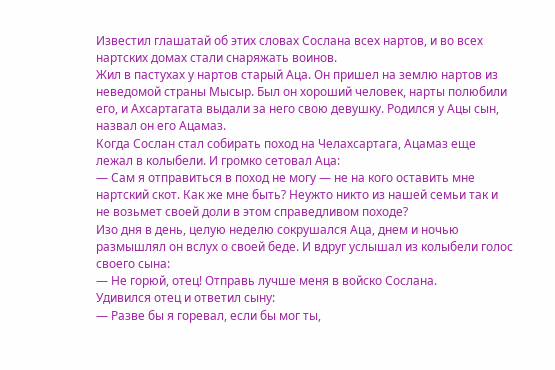Известил глашатай об этих словах Сослана всех нартов, и во всех нартских домах стали снаряжать воинов.
Жил в пастухах у нартов старый Аца. Он пришел на землю нартов из неведомой страны Мысыр. Был он хороший человек, нарты полюбили его, и Ахсартагата выдали за него свою девушку. Родился у Ацы сын, назвал он его Ацамаз.
Когда Сослан стал собирать поход на Челахсартага, Ацамаз еще лежал в колыбели. И громко сетовал Аца:
— Сам я отправиться в поход не могу — не на кого оставить мне нартский скот. Как же мне быть? Неужто никто из нашей семьи так и не возьмет своей доли в этом справедливом походе?
Изо дня в день, целую неделю сокрушался Аца, днем и ночью размышлял он вслух о своей беде. И вдруг услышал из колыбели голос своего сына:
— Не горюй, отец! Отправь лучше меня в войско Сослана.
Удивился отец и ответил сыну:
— Разве бы я горевал, если бы мог ты,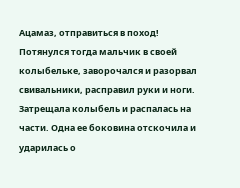Ацамаз, отправиться в поход!
Потянулся тогда мальчик в своей колыбельке, заворочался и разорвал свивальники, расправил руки и ноги. Затрещала колыбель и распалась на части. Одна ее боковина отскочила и ударилась о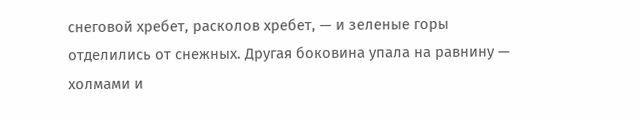снеговой хребет, расколов хребет, — и зеленые горы отделились от снежных. Другая боковина упала на равнину — холмами и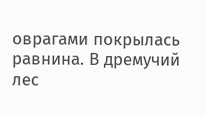оврагами покрылась равнина. В дремучий лес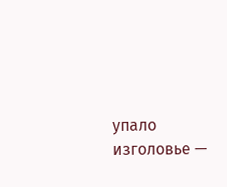упало изголовье —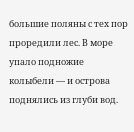большие поляны с тех пор проредили лес. В море упало подножие колыбели — и острова поднялись из глуби вод.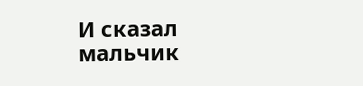И сказал мальчик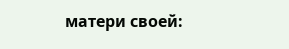матери своей: